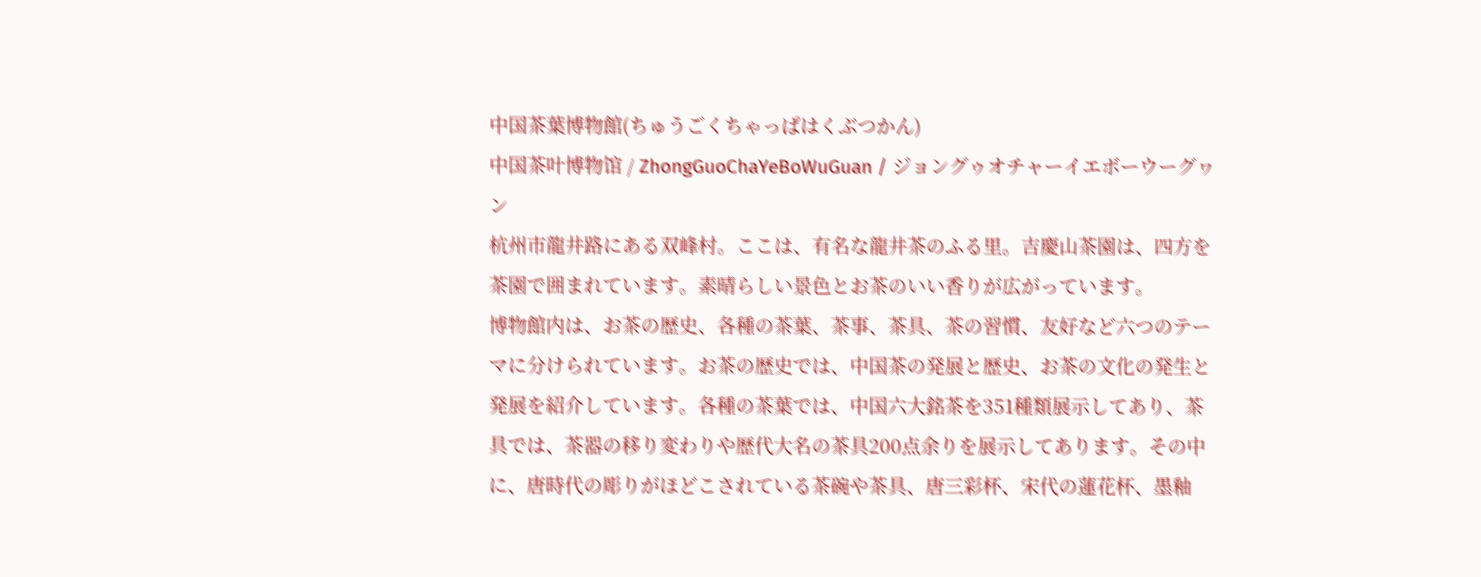中国茶葉博物館(ちゅうごくちゃっぱはくぶつかん)
中国茶叶博物馆 / ZhongGuoChaYeBoWuGuan / ジョングゥオチャーイエボーウーグヮン
杭州市龍井路にある双峰村。ここは、有名な龍井茶のふる里。吉慶山茶園は、四方を茶園で囲まれています。素晴らしい景色とお茶のいい香りが広がっています。
博物館内は、お茶の歴史、各種の茶葉、茶事、茶具、茶の習慣、友好など六つのテーマに分けられています。お茶の歴史では、中国茶の発展と歴史、お茶の文化の発生と発展を紹介しています。各種の茶葉では、中国六大銘茶を351種類展示してあり、茶具では、茶器の移り変わりや歴代大名の茶具200点余りを展示してあります。その中に、唐時代の彫りがほどこされている茶碗や茶具、唐三彩杯、宋代の蓮花杯、墨釉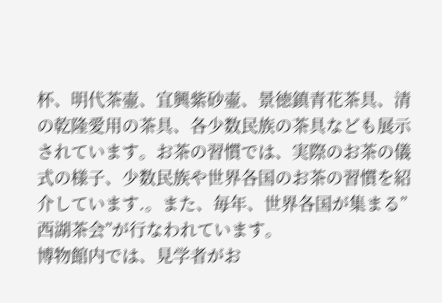杯、明代茶壷、宜興紫砂壷、景徳鎮青花茶具、清の乾隆愛用の茶具、各少数民族の茶具なども展示されています。お茶の習慣では、実際のお茶の儀式の様子、少数民族や世界各国のお茶の習慣を紹介しています.。また、毎年、世界各国が集まる”西湖茶会”が行なわれています。
博物館内では、見学者がお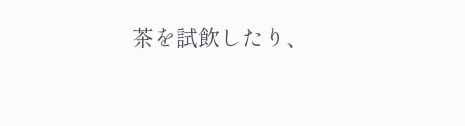茶を試飲したり、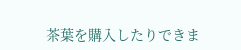茶葉を購入したりできま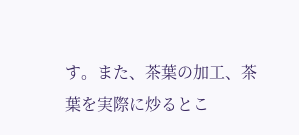す。また、茶葉の加工、茶葉を実際に炒るとこ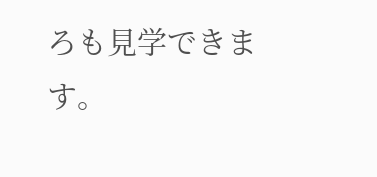ろも見学できます。